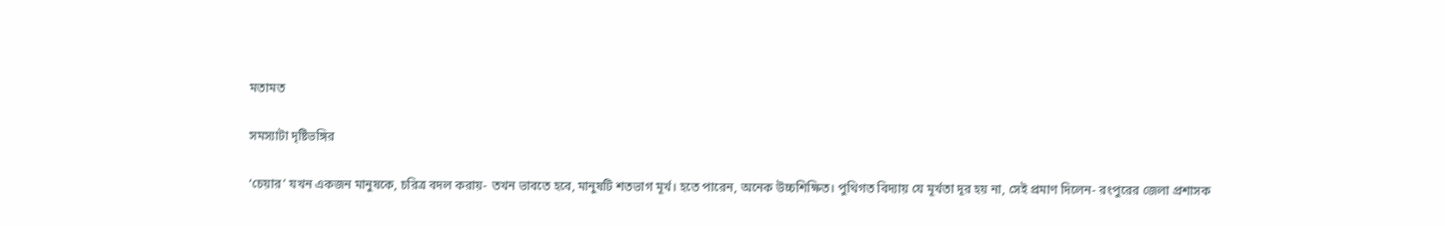মতামত

সমস্যাটা দৃষ্টিভঙ্গির

‘চেয়ার’ যখন একজন মানুষকে, চরিত্র বদল করায়- তখন ভাবতে হবে, মানুষটি শতভাগ মূর্খ। হতে পারেন, অনেক উচ্চশিক্ষিত। পুথিগত বিদ্যায় যে মূর্খতা দূর হয় না, সেই প্রমাণ দিলেন- রংপুরের জেলা প্রশাসক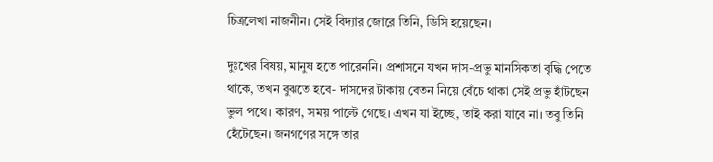চিত্রলেখা নাজনীন। সেই বিদ্যার জোরে তিনি, ডিসি হয়েছেন।

দুঃখের বিষয়, মানুষ হতে পারেননি। প্রশাসনে যখন দাস-প্রভু মানসিকতা বৃদ্ধি পেতে থাকে, তখন বুঝতে হবে- দাসদের টাকায় বেতন নিয়ে বেঁচে থাকা সেই প্রভু হাঁটছেন ভুল পথে। কারণ, সময় পাল্টে গেছে। এখন যা ইচ্ছে, তাই করা যাবে না। তবু তিনি হেঁটেছেন। জনগণের সঙ্গে তার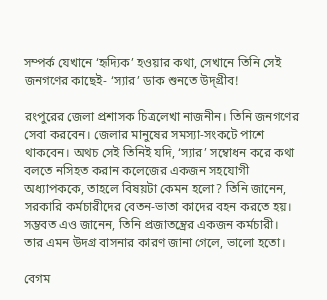সম্পর্ক যেখানে ‘হৃদ্যিক’ হওয়ার কথা, সেখানে তিনি সেই জনগণের কাছেই- ‘স্যার’ ডাক শুনতে উদ্গ্রীব!

রংপুরের জেলা প্রশাসক চিত্রলেখা নাজনীন। তিনি জনগণের সেবা করবেন। জেলার মানুষের সমস্যা-সংকটে পাশে থাকবেন। অথচ সেই তিনিই যদি, ‘স্যার’ সম্বোধন করে কথা বলতে নসিহত করান কলেজের একজন সহযোগী অধ্যাপককে, তাহলে বিষয়টা কেমন হলো? তিনি জানেন, সরকারি কর্মচারীদের বেতন-ভাতা কাদের বহন করতে হয়। সম্ভবত এও জানেন, তিনি প্রজাতন্ত্রের একজন কর্মচারী। তার এমন উদগ্র বাসনার কারণ জানা গেলে, ভালো হতো।

বেগম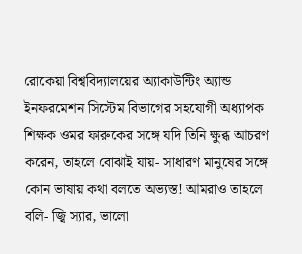রোকেয়া বিশ্ববিদ্যালয়ের অ্যাকাউন্টিং অ্যান্ড ইনফরমেশন সিস্টেম বিভাগের সহযোগী অধ্যাপক শিক্ষক ওমর ফারুকের সঙ্গে যদি তিনি ক্ষুব্ধ আচরণ করেন, তাহলে বোঝাই যায়- সাধারণ মানুষের সঙ্গে কোন ভাষায় কথা বলতে অভ্যস্ত! আমরাও তাহলে বলি- জ্বি স্যার, ভালো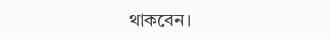থাকবেন।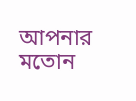আপনার মতোন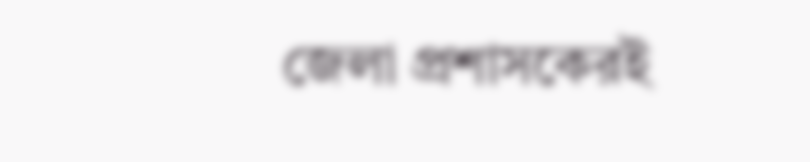জেলা প্রশাসকেরই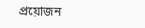প্রয়োজন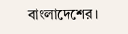বাংলাদেশের।